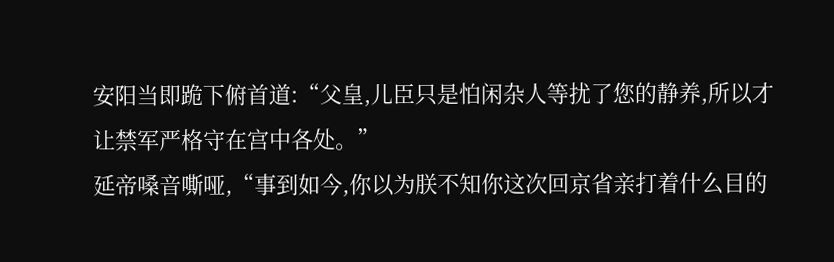安阳当即跪下俯首道:“父皇,儿臣只是怕闲杂人等扰了您的静养,所以才让禁军严格守在宫中各处。”
延帝嗓音嘶哑,“事到如今,你以为朕不知你这次回京省亲打着什么目的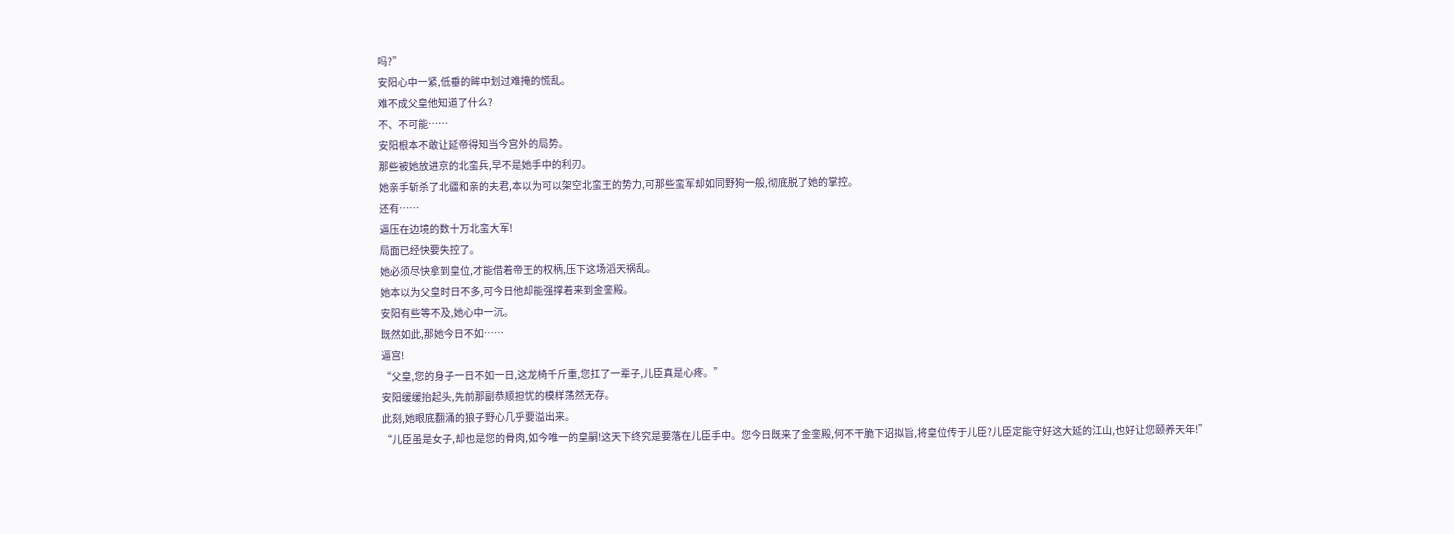吗?”
安阳心中一紧,低垂的眸中划过难掩的慌乱。
难不成父皇他知道了什么?
不、不可能……
安阳根本不敢让延帝得知当今宫外的局势。
那些被她放进京的北蛮兵,早不是她手中的利刃。
她亲手斩杀了北疆和亲的夫君,本以为可以架空北蛮王的势力,可那些蛮军却如同野狗一般,彻底脱了她的掌控。
还有……
逼压在边境的数十万北蛮大军!
局面已经快要失控了。
她必须尽快拿到皇位,才能借着帝王的权柄,压下这场滔天祸乱。
她本以为父皇时日不多,可今日他却能强撑着来到金銮殿。
安阳有些等不及,她心中一沉。
既然如此,那她今日不如……
逼宫!
“父皇,您的身子一日不如一日,这龙椅千斤重,您扛了一辈子,儿臣真是心疼。”
安阳缓缓抬起头,先前那副恭顺担忧的模样荡然无存。
此刻,她眼底翻涌的狼子野心几乎要溢出来。
“儿臣虽是女子,却也是您的骨肉,如今唯一的皇嗣!这天下终究是要落在儿臣手中。您今日既来了金銮殿,何不干脆下诏拟旨,将皇位传于儿臣?儿臣定能守好这大延的江山,也好让您颐养天年!”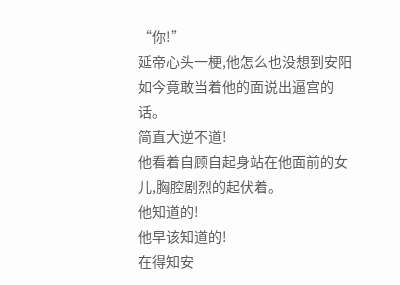“你!”
延帝心头一梗,他怎么也没想到安阳如今竟敢当着他的面说出逼宫的话。
简直大逆不道!
他看着自顾自起身站在他面前的女儿,胸腔剧烈的起伏着。
他知道的!
他早该知道的!
在得知安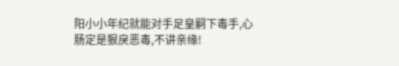阳小小年纪就能对手足皇嗣下毒手,心肠定是狠戾恶毒,不讲亲缘!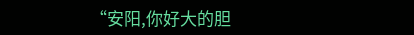“安阳,你好大的胆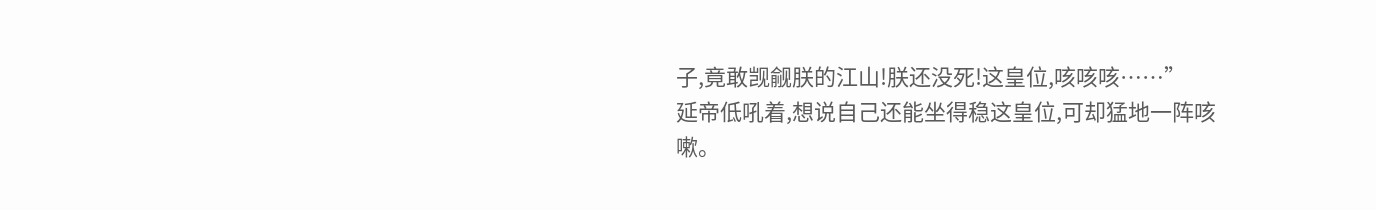子,竟敢觊觎朕的江山!朕还没死!这皇位,咳咳咳……”
延帝低吼着,想说自己还能坐得稳这皇位,可却猛地一阵咳嗽。